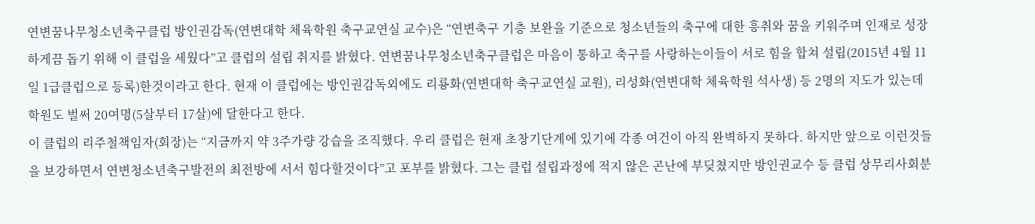연변꿈나무청소년축구클럽 방인권감독(연변대학 체육학원 축구교연실 교수)은 “연변축구 기층 보완을 기준으로 청소년들의 축구에 대한 흥취와 꿈을 키워주며 인재로 성장하게끔 돕기 위해 이 클럽을 세웠다”고 클럽의 설립 취지를 밝혔다. 연변꿈나무청소년축구클럽은 마음이 통하고 축구를 사랑하는이들이 서로 힘을 합쳐 설립(2015년 4월 11일 1급클럽으로 등록)한것이라고 한다. 현재 이 클럽에는 방인권감독외에도 리룡화(연변대학 축구교연실 교원), 리성화(연변대학 체육학원 석사생) 등 2명의 지도가 있는데 학원도 벌써 20여명(5살부터 17살)에 달한다고 한다.
이 클럽의 리주철책임자(회장)는 “지금까지 약 3주가량 강습을 조직했다. 우리 클럽은 현재 초창기단계에 있기에 각종 여건이 아직 완벽하지 못하다. 하지만 앞으로 이런것들을 보강하면서 연변청소년축구발전의 최전방에 서서 힘다할것이다”고 포부를 밝혔다. 그는 클럽 설립과정에 적지 않은 곤난에 부딪쳤지만 방인권교수 등 클럽 상무리사회분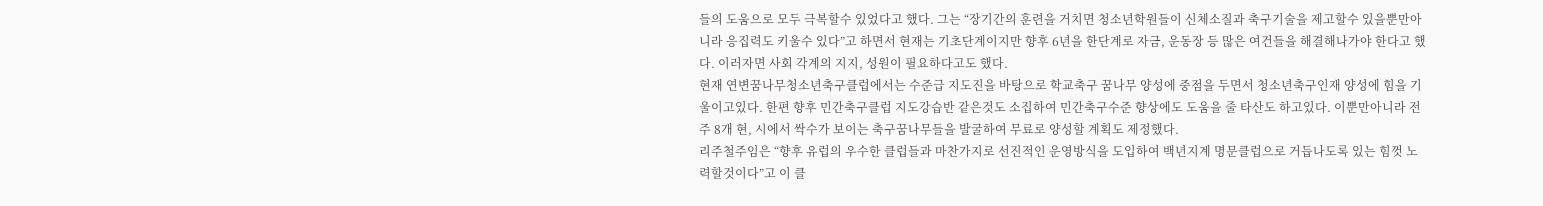들의 도움으로 모두 극복할수 있었다고 했다. 그는 “장기간의 훈련을 거치면 청소년학원들이 신체소질과 축구기술을 제고할수 있을뿐만아니라 응집력도 키울수 있다”고 하면서 현재는 기초단계이지만 향후 6년을 한단계로 자금, 운동장 등 많은 여건들을 해결해나가야 한다고 했다. 이러자면 사회 각계의 지지, 성원이 필요하다고도 했다.
현재 연변꿈나무청소년축구클럽에서는 수준급 지도진을 바탕으로 학교축구 꿈나무 양성에 중점을 두면서 청소년축구인재 양성에 힘을 기울이고있다. 한편 향후 민간축구클럽 지도강습반 같은것도 소집하여 민간축구수준 향상에도 도움을 줄 타산도 하고있다. 이뿐만아니라 전 주 8개 현, 시에서 싹수가 보이는 축구꿈나무들을 발굴하여 무료로 양성할 계획도 제정했다.
리주철주임은 “향후 유럽의 우수한 클럽들과 마찬가지로 선진적인 운영방식을 도입하여 백년지계 명문클럽으로 거듭나도록 있는 힘껏 노력할것이다”고 이 클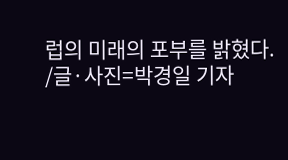럽의 미래의 포부를 밝혔다.
/글·사진=박경일 기자